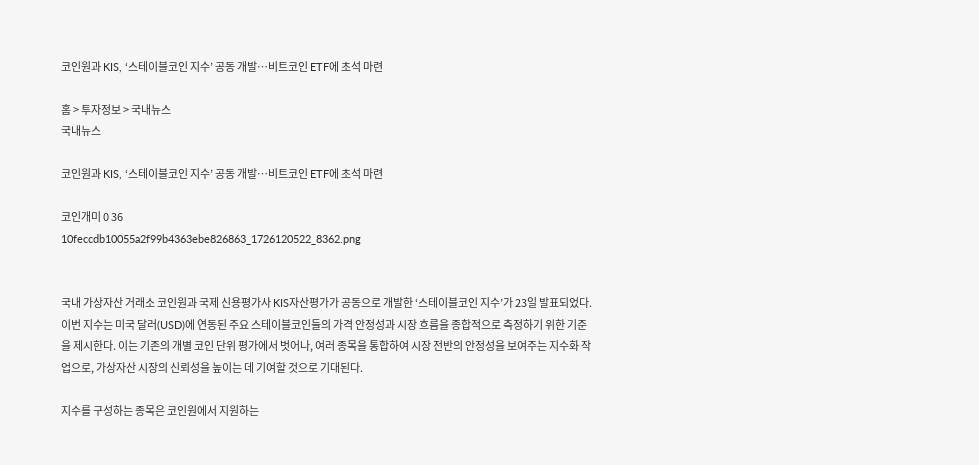코인원과 KIS, ‘스테이블코인 지수’ 공동 개발…비트코인 ETF에 초석 마련

홈 > 투자정보 > 국내뉴스
국내뉴스

코인원과 KIS, ‘스테이블코인 지수’ 공동 개발…비트코인 ETF에 초석 마련

코인개미 0 36
10feccdb10055a2f99b4363ebe826863_1726120522_8362.png


국내 가상자산 거래소 코인원과 국제 신용평가사 KIS자산평가가 공동으로 개발한 ‘스테이블코인 지수’가 23일 발표되었다. 이번 지수는 미국 달러(USD)에 연동된 주요 스테이블코인들의 가격 안정성과 시장 흐름을 종합적으로 측정하기 위한 기준을 제시한다. 이는 기존의 개별 코인 단위 평가에서 벗어나, 여러 종목을 통합하여 시장 전반의 안정성을 보여주는 지수화 작업으로, 가상자산 시장의 신뢰성을 높이는 데 기여할 것으로 기대된다.

지수를 구성하는 종목은 코인원에서 지원하는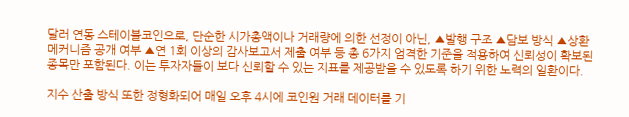달러 연동 스테이블코인으로, 단순한 시가총액이나 거래량에 의한 선정이 아닌, ▲발행 구조 ▲담보 방식 ▲상환 메커니즘 공개 여부 ▲연 1회 이상의 감사보고서 제출 여부 등 총 6가지 엄격한 기준을 적용하여 신뢰성이 확보된 종목만 포함된다. 이는 투자자들이 보다 신뢰할 수 있는 지표를 제공받을 수 있도록 하기 위한 노력의 일환이다.

지수 산출 방식 또한 정형화되어 매일 오후 4시에 코인원 거래 데이터를 기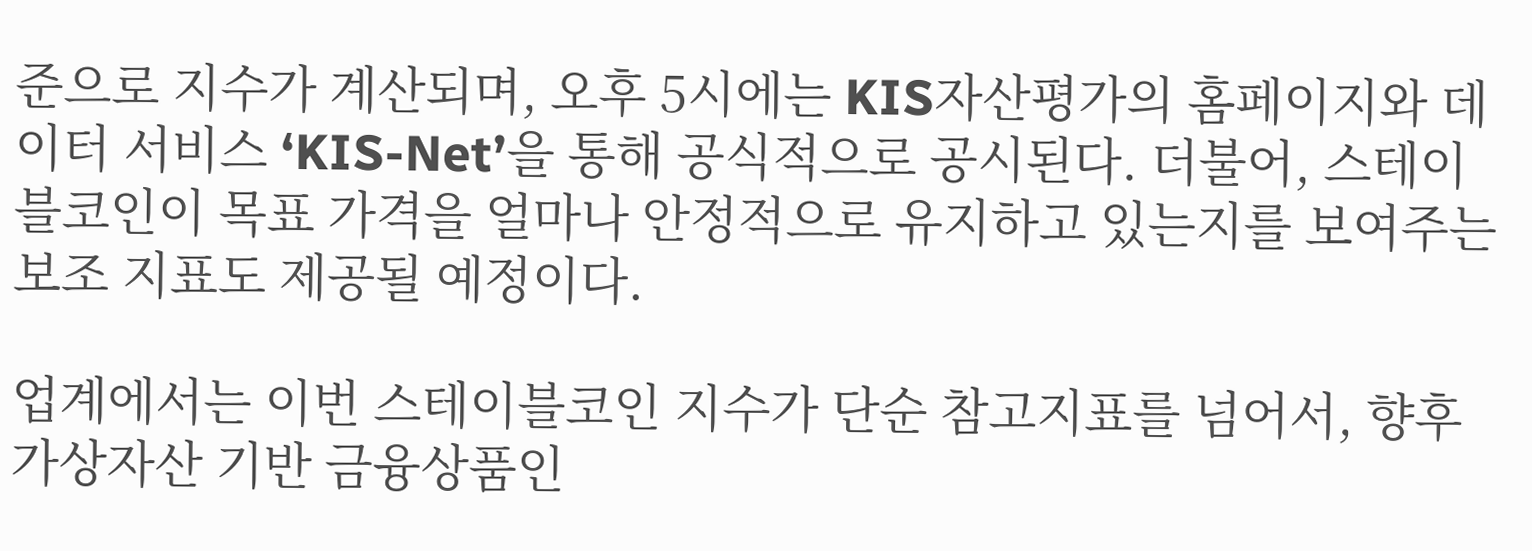준으로 지수가 계산되며, 오후 5시에는 KIS자산평가의 홈페이지와 데이터 서비스 ‘KIS-Net’을 통해 공식적으로 공시된다. 더불어, 스테이블코인이 목표 가격을 얼마나 안정적으로 유지하고 있는지를 보여주는 보조 지표도 제공될 예정이다.

업계에서는 이번 스테이블코인 지수가 단순 참고지표를 넘어서, 향후 가상자산 기반 금융상품인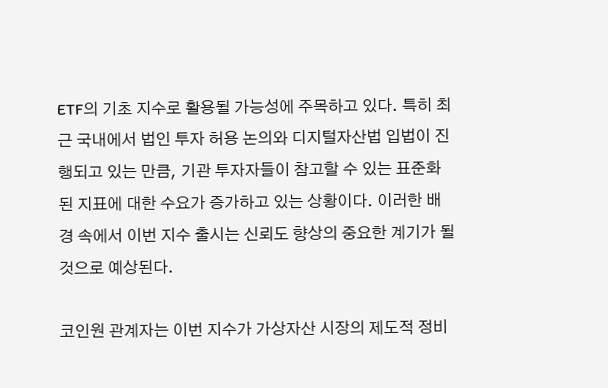ETF의 기초 지수로 활용될 가능성에 주목하고 있다. 특히 최근 국내에서 법인 투자 허용 논의와 디지털자산법 입법이 진행되고 있는 만큼, 기관 투자자들이 참고할 수 있는 표준화된 지표에 대한 수요가 증가하고 있는 상황이다. 이러한 배경 속에서 이번 지수 출시는 신뢰도 향상의 중요한 계기가 될 것으로 예상된다.

코인원 관계자는 이번 지수가 가상자산 시장의 제도적 정비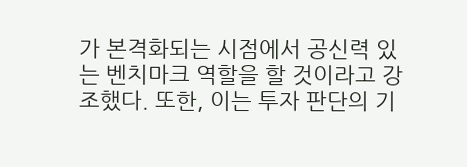가 본격화되는 시점에서 공신력 있는 벤치마크 역할을 할 것이라고 강조했다. 또한, 이는 투자 판단의 기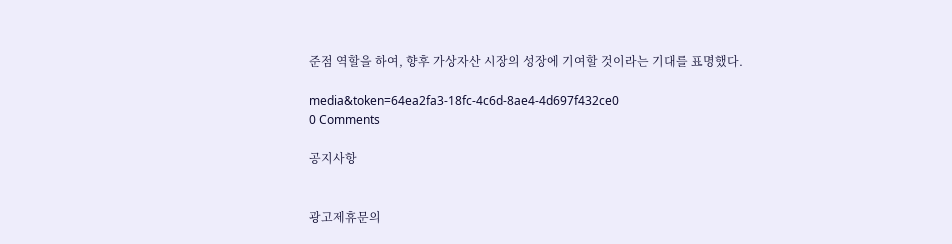준점 역할을 하여, 향후 가상자산 시장의 성장에 기여할 것이라는 기대를 표명했다.

media&token=64ea2fa3-18fc-4c6d-8ae4-4d697f432ce0
0 Comments

공지사항


광고제휴문의